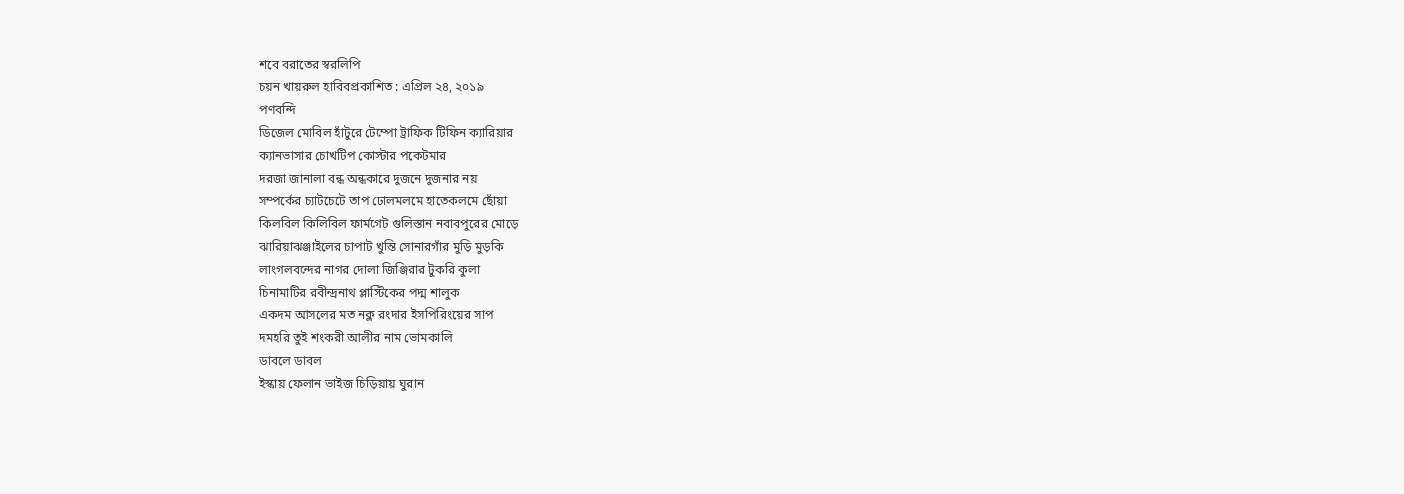শবে বরাতের স্বরলিপি
চয়ন খায়রুল হাবিবপ্রকাশিত : এপ্রিল ২৪, ২০১৯
পণবন্দি
ডিজেল মোবিল হাঁটুরে টেম্পো ট্রাফিক টিফিন ক্যারিয়ার
ক্যানভাসার চোখটিপ কোস্টার পকেটমার
দরজা জানালা বন্ধ অন্ধকারে দুজনে দুজনার নয়
সম্পর্কের চ্যাটচেটে তাপ ঢোলমলমে হাতেকলমে ছোঁয়া
কিলবিল কিলিবিল ফার্মগেট গুলিস্তান নবাবপুরের মোড়ে
ঝারিয়াঝঞ্জাইলের চাপাট খুন্তি সোনারগাঁর মুড়ি মুড়কি
লাংগলবন্দের নাগর দোলা জিঞ্জিরার টুকরি কুলা
চিনামাটির রবীন্দ্রনাথ প্লাস্টিকের পদ্ম শালুক
একদম আসলের মত নক্ল রংদার ইসপিরিংয়ের সাপ
দমহরি তুই শংকরী আলীর নাম ভোমকালি
ডাবলে ডাবল
ইস্কায় ফেলান ভাইজ চিড়িয়ায় ঘুরান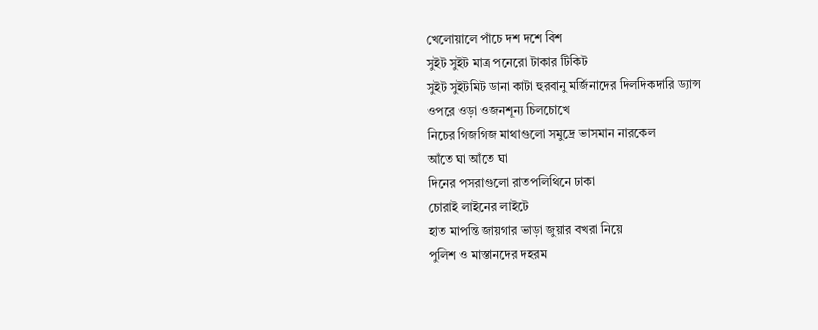খেলোয়ালে পাঁচে দশ দশে বিশ
সুইট সুইট মাত্র পনেরো টাকার টিকিট
সুইট সুইটমিট ডানা কাটা হুরবানু মর্জিনাদের দিলদিকদারি ড্যান্স
ওপরে ওড়া ওজনশূন্য চিলচোখে
নিচের গিজগিজ মাথাগুলো সমুদ্রে ভাসমান নারকেল
আঁতে ঘা আঁতে ঘা
দিনের পসরাগুলো রাতপলিথিনে ঢাকা
চোরাই লাইনের লাইটে
হাত মাপন্তি জায়গার ভাড়া জুয়ার বখরা নিয়ে
পুলিশ ও মাস্তানদের দহরম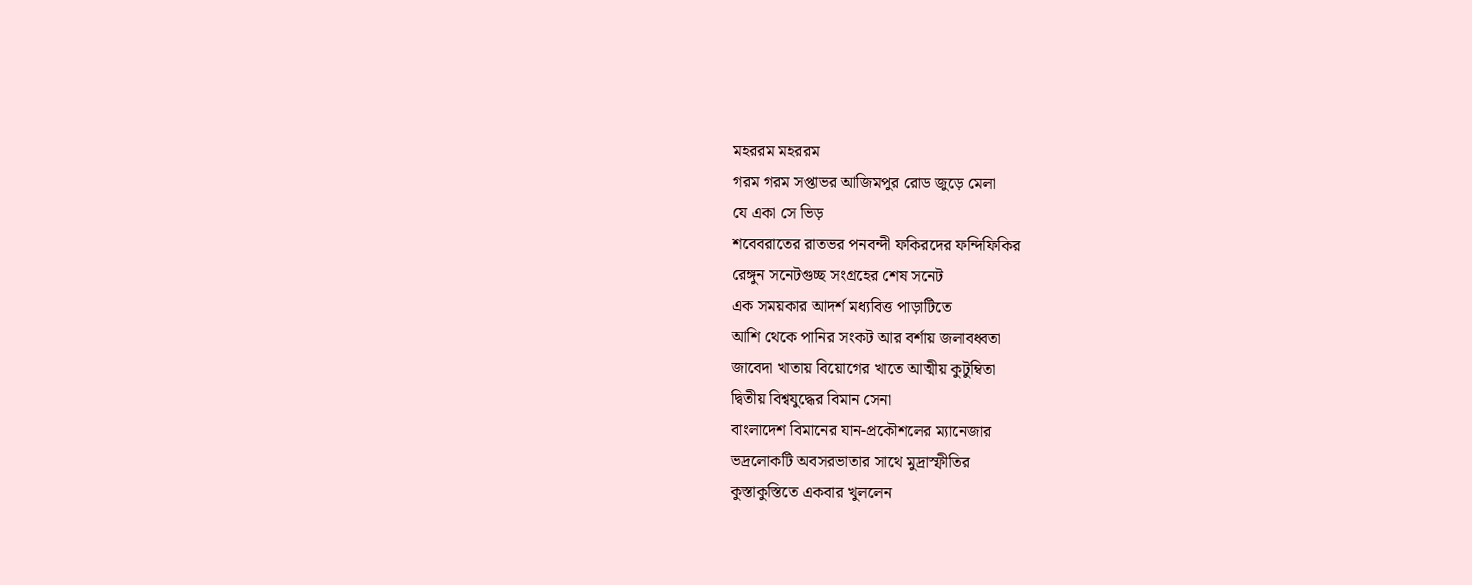মহররম মহররম
গরম গরম সপ্তাভর আজিমপুর রোড জুড়ে মেলা
যে একা সে ভিড়
শবেবরাতের রাতভর পনবন্দী ফকিরদের ফন্দিফিকির
রেঙ্গুন সনেটগুচ্ছ সংগ্রহের শেষ সনেট
এক সময়কার আদর্শ মধ্যবিত্ত পাড়াটিতে
আশি থেকে পানির সংকট আর বর্শায় জলাবধ্বতা
জাবেদা খাতায় বিয়োগের খাতে আত্মীয় কুটুম্বিতা
দ্বিতীয় বিশ্বযুদ্ধের বিমান সেনা
বাংলাদেশ বিমানের যান-প্রকৌশলের ম্যানেজার
ভদ্রলোকটি অবসরভাতার সাথে মুদ্রাস্ফীতির
কুস্তাকুস্তিতে একবার খুললেন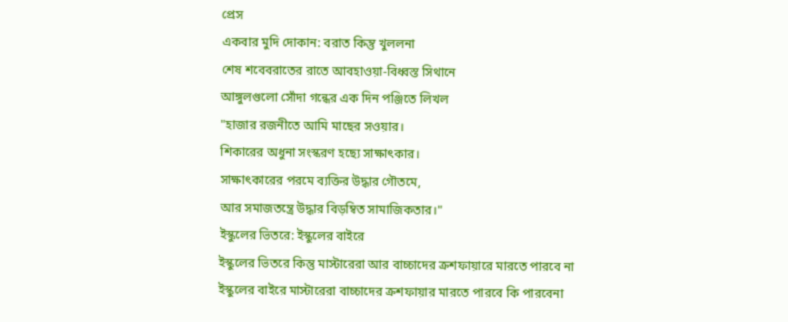প্রেস
একবার মুদি দোকান: বরাত কিন্তু খুললনা
শেষ শবেবরাতের রাতে আবহাওয়া-বিধ্বস্ত সিথানে
আঙ্গুলগুলো সোঁদা গন্ধের এক দিন পঞ্জিতে লিখল
"হাজার রজনীতে আমি মাছের সওয়ার।
শিকারের অধুনা সংস্করণ হছ্যে সাক্ষাৎকার।
সাক্ষাৎকারের পরমে ব্যক্তির উদ্ধার গৌতমে,
আর সমাজতন্ত্রে উদ্ধার বিড়ম্বিত সামাজিকতার।"
ইস্কুলের ভিতরে: ইস্কুলের বাইরে
ইস্কুলের ভিতরে কিন্তু মাস্টারেরা আর বাচ্চাদের ক্রশফায়ারে মারতে পারবে না
ইস্কুলের বাইরে মাস্টারেরা বাচ্চাদের ক্রশফায়ার মারতে পারবে কি পারবেনা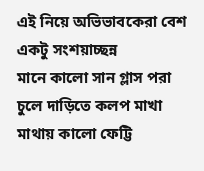এই নিয়ে অভিভাবকেরা বেশ একটু সংশয়াচ্ছন্ন
মানে কালো সান গ্লাস পরা চুলে দাড়িতে কলপ মাখা
মাথায় কালো ফেট্টি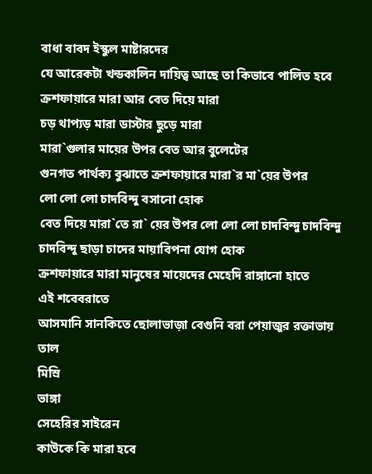বাধা বাবদ ইস্কুল মাষ্টারদের
যে আরেকটা খন্ডকালিন দায়িত্ব আছে তা কিভাবে পালিত হবে
ক্রশফায়ারে মারা আর বেত দিয়ে মারা
চড় থাপ্যড় মারা ডাস্টার ছুড়ে মারা
মারা`গুলার মায়ের উপর বেত আর বুলেটের
গুনগত পার্থক্য বুঝাতে ক্রশফায়ারে মারা`র মা`য়ের উপর
লো লো লো চাদবিন্দু বসানো হোক
বেত দিয়ে মারা`তে রা` য়ের উপর লো লো লো চাদবিন্দু চাদবিন্দু
চাদবিন্দু ছাড়া চাদের মায়াবিপনা যোগ হোক
ক্রশফায়ারে মারা মানুষের মায়েদের মেহেদি রাঙ্গানো হাতে
এই শবেবরাতে
আসমানি সানকিতে ছোলাভাজ়া বেগুনি বরা পেয়াজুর রক্তাভায়
তাল
মিস্রি
ভাঙ্গা
সেহেরির সাইরেন
কাউকে কি মারা হবে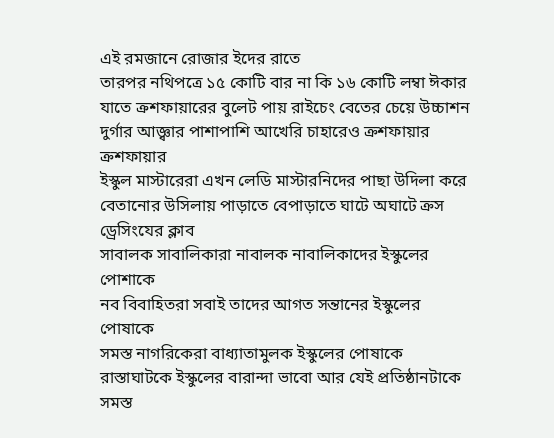এই রমজানে রোজার ইদের রাতে
তারপর নথিপত্রে ১৫ কোটি বার না কি ১৬ কোটি লম্বা ঈকার
যাতে ক্রশফায়ারের বুলেট পায় রাইচেং বেতের চেয়ে উচ্চাশন
দুর্গার আজ্ঞ্বার পাশাপাশি আখেরি চাহারেও ক্রশফায়ার ক্রশফায়ার
ইস্কুল মাস্টারেরা এখন লেডি মাস্টারনিদের পাছা উদিলা করে
বেতানোর উসিলায় পাড়াতে বেপাড়াতে ঘাটে অঘাটে ক্রস ড্রেসিংযের ক্লাব
সাবালক সাবালিকারা নাবালক নাবালিকাদের ইস্কুলের পোশাকে
নব বিবাহিতরা সবাই তাদের আগত সন্তানের ইস্কুলের পোষাকে
সমস্ত নাগরিকেরা বাধ্যাতামুলক ইস্কুলের পোষাকে
রাস্তাঘাটকে ইস্কুলের বারান্দা ভাবো আর যেই প্রতিষ্ঠানটাকে
সমস্ত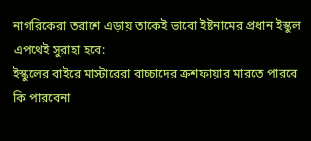নাগরিকেরা তরাশে এড়ায় তাকেই ভাবো ইষ্টনামের প্রধান ইস্কুল
এপথেই সুরাহা হবে:
ইস্কুলের বাইরে মাস্টারেরা বাচ্চাদের ক্রশফায়ার মারতে পারবে কি পারবেনা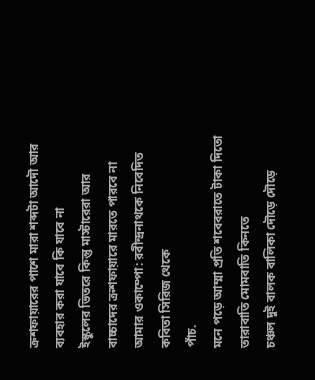ক্রশফায়ারের পাশে মারা শব্দটা আদৌ আর ব্যবহার করা যাবে কি যাবে না
ইস্কুলের ভিতরে কিন্তু মাস্টারেরা আর বাচ্চাদের ক্রশফায়ারে মারতে পারবে না
আমার ওকাম্পো: রবীন্দ্রনাথকে নিবেদিত কবিতা সিরিজ থেকে
পাঁচ.
মনে পড়ে আম্মা প্রতি শবেবরাতে টাকা দিতো
তারাবাতি মোমবাতি কিনতে
চঞ্চল দুই বালক বালিকা দৌড়ে দৌড়ে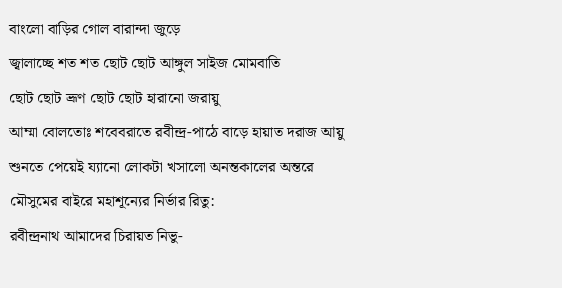বাংলো বাড়ির গোল বারান্দা জুড়ে
জ্বালাচ্ছে শত শত ছোট ছোট আঙ্গুল সাইজ মোমবাতি
ছোট ছোট ভ্রূণ ছোট ছোট হারানো জরায়ু
আম্মা বোলতোঃ শবেবরাতে রবীন্দ্র-পাঠে বাড়ে হায়াত দরাজ আয়ু
শুনতে পেয়েই য্যানো লোকটা খসালো অনন্তকালের অন্তরে
মৌসুমের বাইরে মহাশূন্যের নির্ভার রিতু:
রবীন্দ্রনাথ আমাদের চিরায়ত নিভু-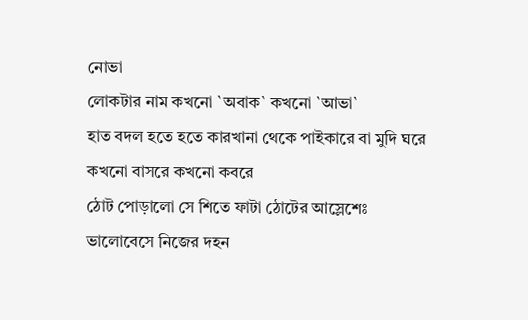নোভা
লোকটার নাম কখনো `অবাক` কখনো `আভা`
হাত বদল হতে হতে কারখানা থেকে পাইকারে বা মুদি ঘরে
কখনো বাসরে কখনো কবরে
ঠোট পোড়ালো সে শিতে ফাটা ঠোটের আস্লেশেঃ
ভালোবেসে নিজের দহন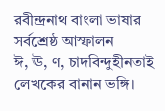রবীন্দ্রনাথ বাংলা ভাষার সর্বশ্রেষ্ঠ আস্ফালন
ঈ, ঊ, ণ, চাদবিন্দুহীনতাই লেখকের বানান ভঙ্গি।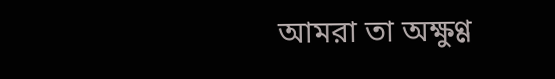আমরা তা অক্ষুণ্ণ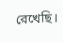রেখেছি।